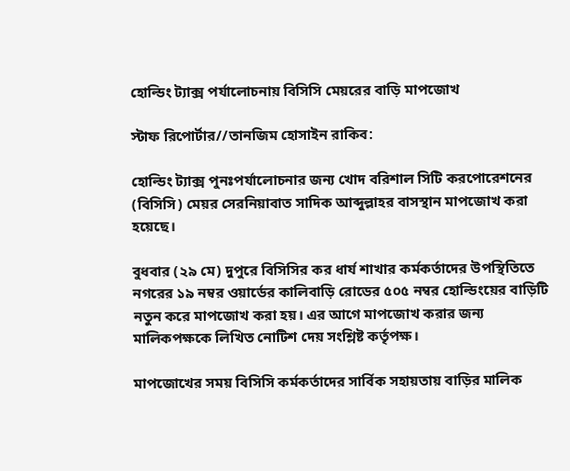হোল্ডিং ট্যাক্স পর্যালোচনায় বিসিসি মেয়রের বাড়ি মাপজোখ

স্টাফ রিপোর্টার//তানজিম হোসাইন রাকিব:

হোল্ডিং ট্যাক্স পুনঃপর্যালোচনার জন্য খোদ বরিশাল সিটি করপোরেশনের (বিসিসি) মেয়র সেরনিয়াবাত সাদিক আব্দুল্লাহর বাসস্থান মাপজোখ করা হয়েছে।

বুধবার (২৯ মে) দুপুরে বিসিসির কর ধার্য শাখার কর্মকর্তাদের উপস্থিতিতে নগরের ১৯ নম্বর ওয়ার্ডের কালিবাড়ি রোডের ৫০৫ নম্বর হোল্ডিংয়ের বাড়িটি নতুন করে মাপজোখ করা হয়। এর আগে মাপজোখ করার জন্য মালিকপক্ষকে লিখিত নোটিশ দেয় সংশ্লিষ্ট কর্তৃপক্ষ।

মাপজোখের সময় বিসিসি কর্মকর্তাদের সার্বিক সহায়তায় বাড়ির মালিক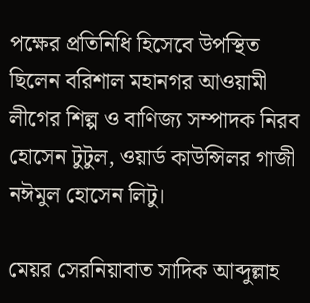পক্ষের প্রতিনিধি হিসেবে উপস্থিত ছিলেন বরিশাল মহানগর আওয়ামী লীগের শিল্প ও বাণিজ্য সম্পাদক নিরব হোসেন টুটুল, ওয়ার্ড কাউন্সিলর গাজী নঈমুল হোসেন লিটু।

মেয়র সেরনিয়াবাত সাদিক আব্দুল্লাহ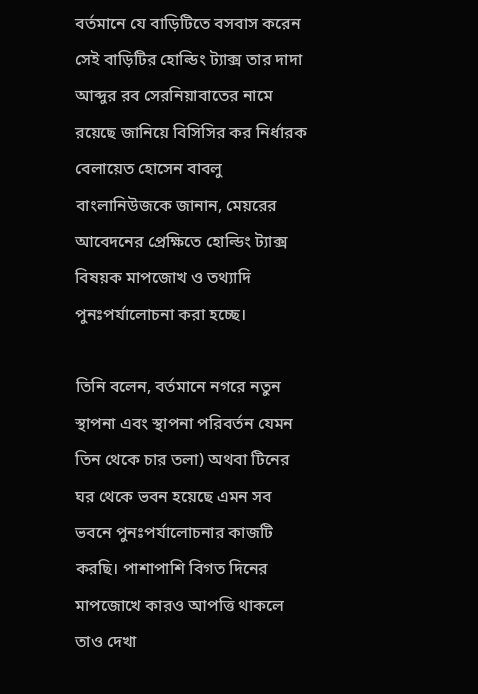বর্তমানে যে বাড়িটিতে বসবাস করেন সেই বাড়িটির হোল্ডিং ট্যাক্স তার দাদা আব্দুর রব সেরনিয়াবাতের নামে রয়েছে জানিয়ে বিসিসির কর নির্ধারক বেলায়েত হোসেন বাবলু বাংলানিউজকে জানান, মেয়রের আবেদনের প্রেক্ষিতে হোল্ডিং ট্যাক্স বিষয়ক মাপজোখ ও তথ্যাদি পুনঃপর্যালোচনা করা হচ্ছে।

তিনি বলেন, বর্তমানে নগরে নতুন স্থাপনা এবং স্থাপনা পরিবর্তন যেমন তিন থেকে চার তলা) অথবা টিনের ঘর থেকে ভবন হয়েছে এমন সব ভবনে পুনঃপর্যালোচনার কাজটি করছি। পাশাপাশি বিগত দিনের মাপজোখে কারও আপত্তি থাকলে তাও দেখা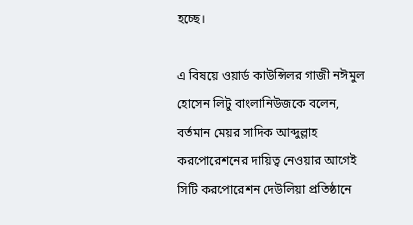হচ্ছে।

এ বিষয়ে ওয়ার্ড কাউন্সিলর গাজী নঈমুল হোসেন লিটু বাংলানিউজকে বলেন, বর্তমান মেয়র সাদিক আব্দুল্লাহ করপোরেশনের দায়িত্ব নেওয়ার আগেই সিটি করপোরেশন দেউলিয়া প্রতিষ্ঠানে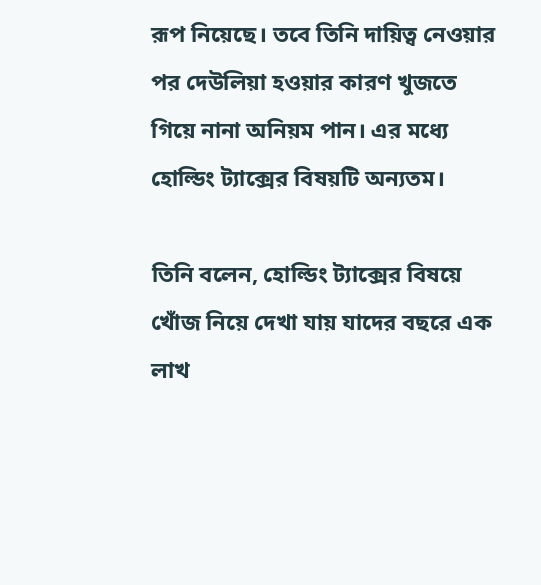রূপ নিয়েছে। তবে তিনি দায়িত্ব নেওয়ার পর দেউলিয়া হওয়ার কারণ খুজতে গিয়ে নানা অনিয়ম পান। এর মধ্যে হোল্ডিং ট্যাক্সের বিষয়টি অন্যতম।

তিনি বলেন, হোল্ডিং ট্যাক্সের বিষয়ে খোঁজ নিয়ে দেখা যায় যাদের বছরে এক লাখ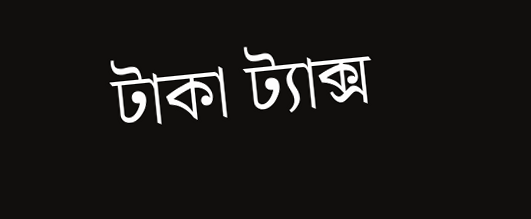টাকা ট্যাক্স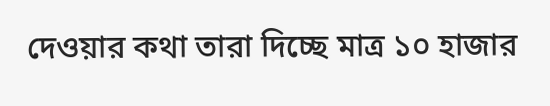দেওয়ার কথা তারা দিচ্ছে মাত্র ১০ হাজার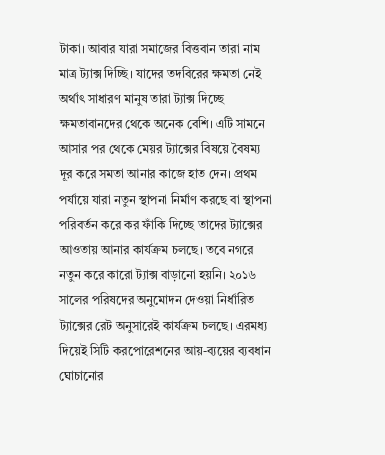টাকা। আবার যারা সমাজের বিত্তবান তারা নাম মাত্র ট্যাক্স দিচ্ছি। যাদের তদবিরের ক্ষমতা নেই অর্থাৎ সাধারণ মানুষ তারা ট্যাক্স দিচ্ছে ক্ষমতাবানদের থেকে অনেক বেশি। এটি সামনে আসার পর থেকে মেয়র ট্যাক্সের বিষয়ে বৈষম্য দূর করে সমতা আনার কাজে হাত দেন। প্রথম পর্যায়ে যারা নতুন স্থাপনা নির্মাণ করছে বা স্থাপনা পরিবর্তন করে কর ফাঁকি দিচ্ছে তাদের ট্যাক্সের আওতায় আনার কার্যক্রম চলছে। তবে নগরে নতুন করে কারো ট্যাক্স বাড়ানো হয়নি। ২০১৬ সালের পরিষদের অনুমোদন দেওয়া নির্ধারিত ট্যাক্সের রেট অনুসারেই কার্যক্রম চলছে। এরমধ্য দিয়েই সিটি করপোরেশনের আয়-ব্যয়ের ব্যবধান ঘোচানোর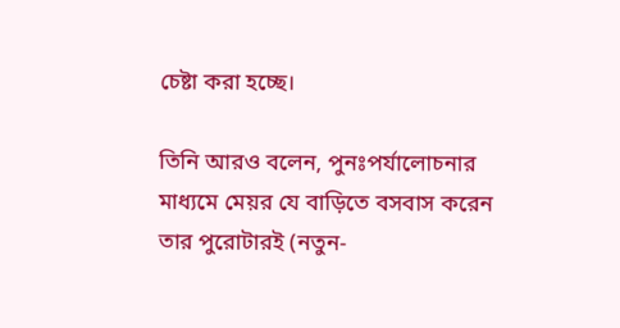চেষ্টা করা হচ্ছে।

তিনি আরও বলেন, পুনঃপর্যালোচনার মাধ্যমে মেয়র যে বাড়িতে বসবাস করেন তার পুরোটারই (নতুন-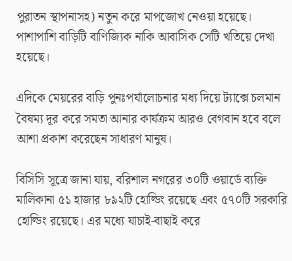পুরাতন স্থাপনাসহ) নতুন করে মাপজোখ নেওয়া হয়েছে।  পাশাপাশি বাড়িটি বাণিজ্যিক নাকি আবাসিক সেটি খতিয়ে দেখা হয়েছে।

এদিকে মেয়রের বাড়ি পুনঃপর্যালোচনার মধ্য দিয়ে ট্যাক্সে চলমান বৈষম্য দূর করে সমতা আনার কার্যক্রম আরও বেগবান হবে বলে আশা প্রকাশ করেছেন সাধারণ মানুষ।

বিসিসি সূত্রে জানা যায়, বরিশাল নগরের ৩০টি ওয়ার্ডে ব্যক্তি মালিকানা ৫১ হাজার ৮৯২টি হোল্ডিং রয়েছে এবং ৫৭০টি সরকারি হোল্ডিং রয়েছে। এর মধ্যে যাচাই-বাছাই করে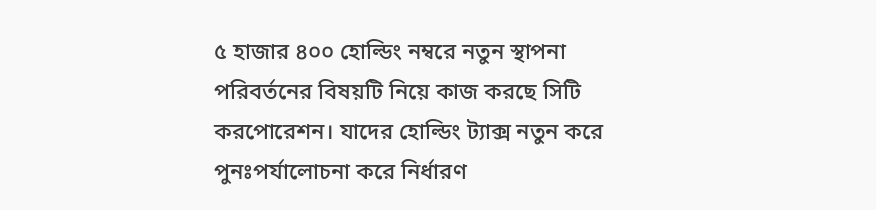৫ হাজার ৪০০ হোল্ডিং নম্বরে নতুন স্থাপনা পরিবর্তনের বিষয়টি নিয়ে কাজ করছে সিটি করপোরেশন। যাদের হোল্ডিং ট্যাক্স নতুন করে পুনঃপর্যালোচনা করে নির্ধারণ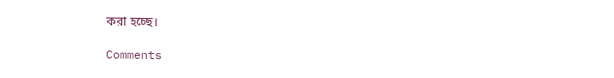করা হচ্ছে।

Comments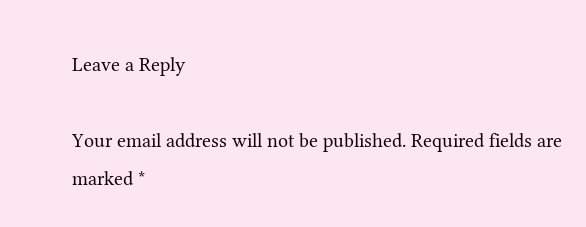Leave a Reply

Your email address will not be published. Required fields are marked *